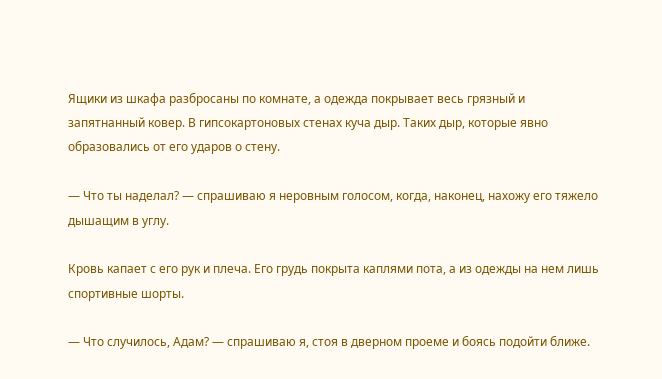Ящики из шкафа разбросаны по комнате, а одежда покрывает весь грязный и запятнанный ковер. В гипсокартоновых стенах куча дыр. Таких дыр, которые явно образовались от его ударов о стену.

— Что ты наделал? — спрашиваю я неровным голосом, когда, наконец, нахожу его тяжело дышащим в углу.

Кровь капает с его рук и плеча. Его грудь покрыта каплями пота, а из одежды на нем лишь спортивные шорты.

— Что случилось, Адам? — спрашиваю я, стоя в дверном проеме и боясь подойти ближе.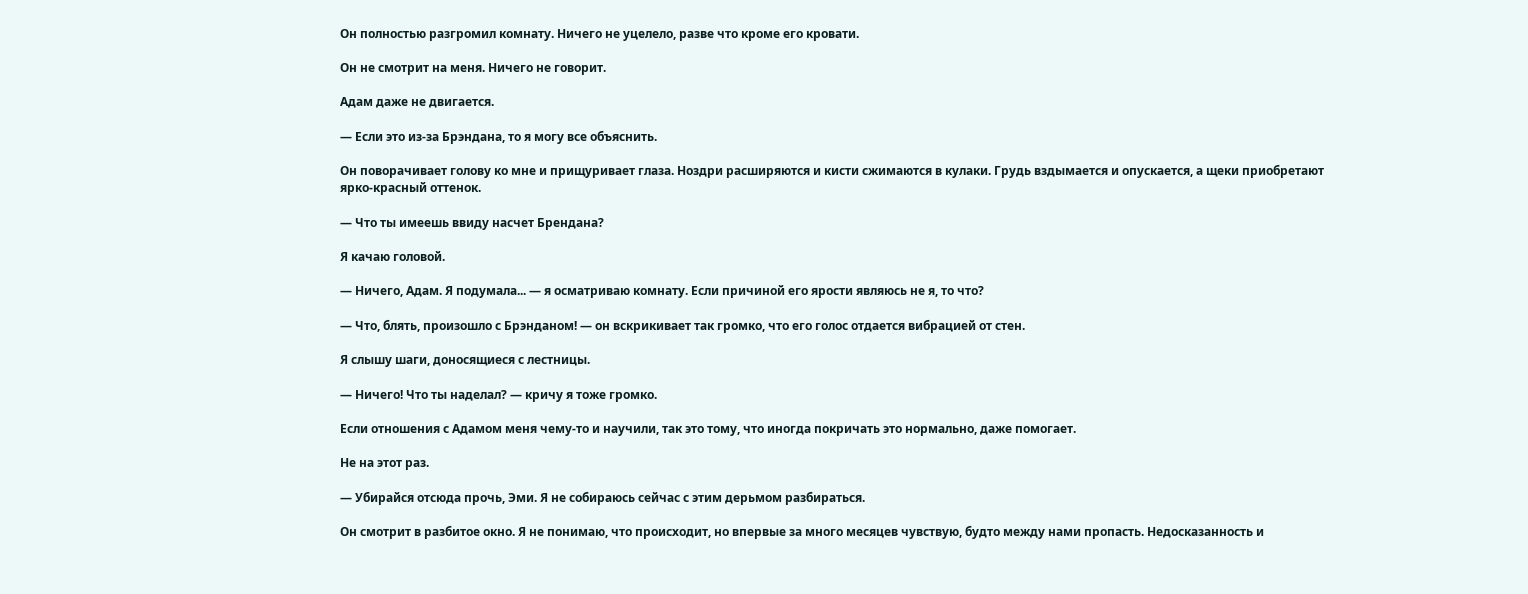Он полностью разгромил комнату. Ничего не уцелело, разве что кроме его кровати.

Он не смотрит на меня. Ничего не говорит.

Адам даже не двигается.

— Если это из-за Брэндана, то я могу все объяснить.

Он поворачивает голову ко мне и прищуривает глаза. Ноздри расширяются и кисти сжимаются в кулаки. Грудь вздымается и опускается, а щеки приобретают ярко-красный оттенок.

— Что ты имеешь ввиду насчет Брендана?

Я качаю головой.

— Ничего, Адам. Я подумала... — я осматриваю комнату. Если причиной его ярости являюсь не я, то что?

— Что, блять, произошло с Брэнданом! — он вскрикивает так громко, что его голос отдается вибрацией от стен.

Я слышу шаги, доносящиеся с лестницы.

— Ничего! Что ты наделал? — кричу я тоже громко.

Если отношения с Адамом меня чему-то и научили, так это тому, что иногда покричать это нормально, даже помогает.

Не на этот раз.

— Убирайся отсюда прочь, Эми. Я не собираюсь сейчас с этим дерьмом разбираться.

Он смотрит в разбитое окно. Я не понимаю, что происходит, но впервые за много месяцев чувствую, будто между нами пропасть. Недосказанность и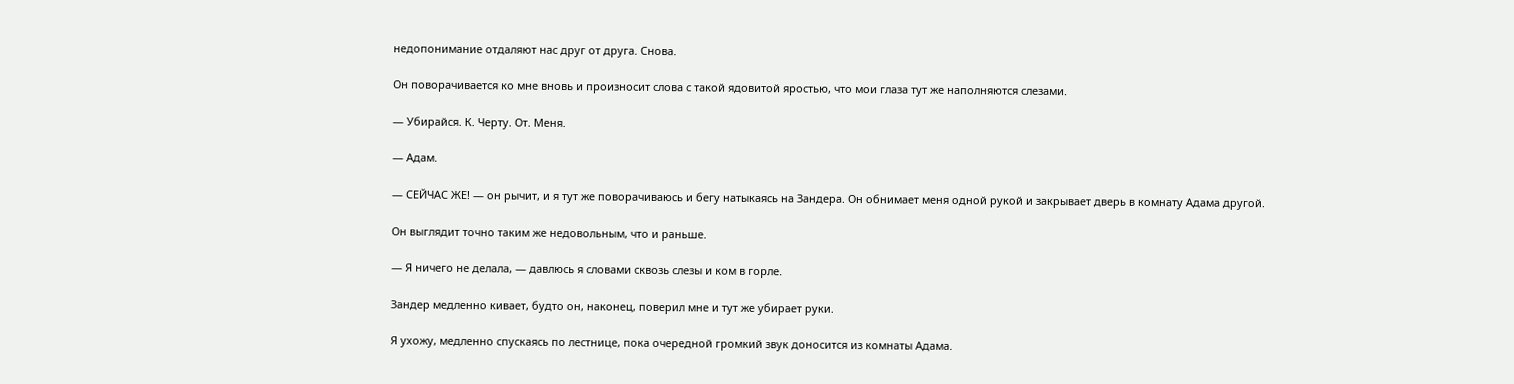недопонимание отдаляют нас друг от друга. Снова.

Он поворачивается ко мне вновь и произносит слова с такой ядовитой яростью, что мои глаза тут же наполняются слезами.

— Убирайся. К. Черту. От. Меня.

— Адам.

— СЕЙЧАС ЖЕ! — он рычит, и я тут же поворачиваюсь и бегу натыкаясь на Зандера. Он обнимает меня одной рукой и закрывает дверь в комнату Адама другой.

Он выглядит точно таким же недовольным, что и раньше.

— Я ничего не делала, — давлюсь я словами сквозь слезы и ком в горле.

Зандер медленно кивает, будто он, наконец, поверил мне и тут же убирает руки.

Я ухожу, медленно спускаясь по лестнице, пока очередной громкий звук доносится из комнаты Адама.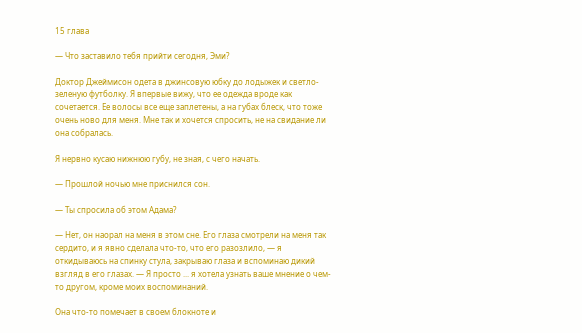15 глава

— Что заставило тебя прийти сегодня, Эми?

Доктор Джеймисон одета в джинсовую юбку до лодыжек и светло-зеленую футболку. Я впервые вижу, что ее одежда вроде как сочетается. Ее волосы все еще заплетены, а на губах блеск, что тоже очень ново для меня. Мне так и хочется спросить, не на свидание ли она собралась.

Я нервно кусаю нижнюю губу, не зная, с чего начать.

— Прошлой ночью мне приснился сон.

— Ты спросила об этом Адама?

— Нет, он наорал на меня в этом сне. Его глаза смотрели на меня так сердито, и я явно сделала что-то, что его разозлило, — я откидываюсь на спинку стула, закрываю глаза и вспоминаю дикий взгляд в его глазах. — Я просто ... я хотела узнать ваше мнение о чем-то другом, кроме моих воспоминаний.

Она что-то помечает в своем блокноте и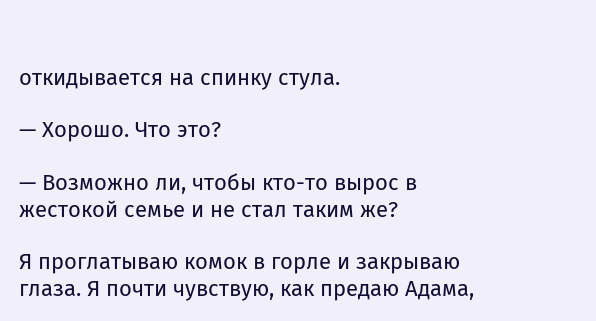откидывается на спинку стула.

— Хорошо. Что это?

— Возможно ли, чтобы кто-то вырос в жестокой семье и не стал таким же?

Я проглатываю комок в горле и закрываю глаза. Я почти чувствую, как предаю Адама,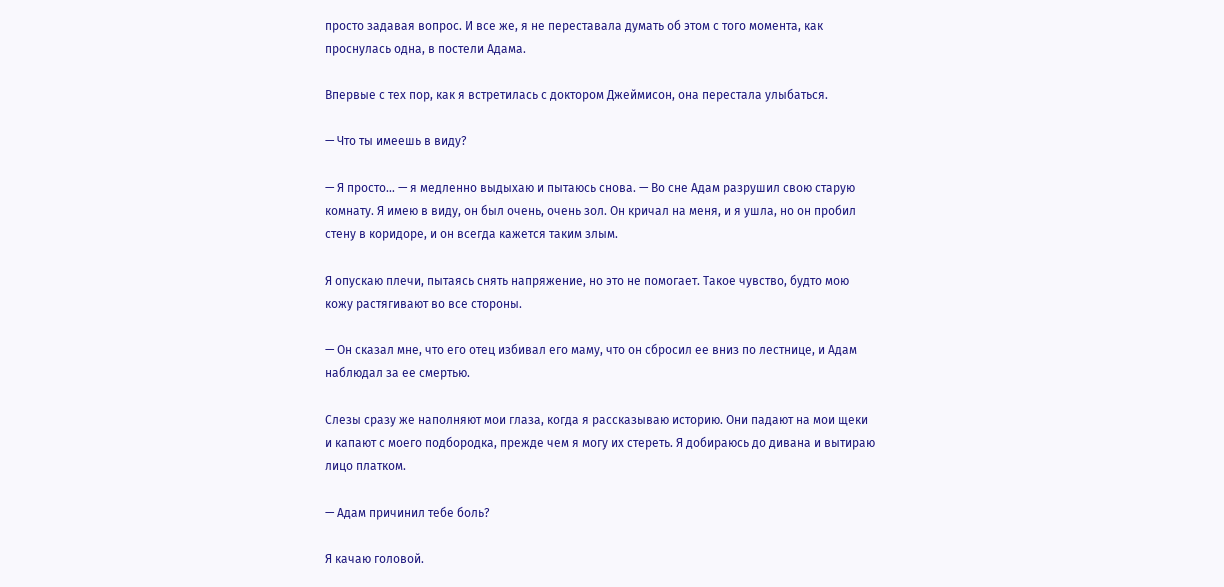просто задавая вопрос. И все же, я не переставала думать об этом с того момента, как проснулась одна, в постели Адама.

Впервые с тех пор, как я встретилась с доктором Джеймисон, она перестала улыбаться.

— Что ты имеешь в виду?

— Я просто… — я медленно выдыхаю и пытаюсь снова. — Во сне Адам разрушил свою старую комнату. Я имею в виду, он был очень, очень зол. Он кричал на меня, и я ушла, но он пробил стену в коридоре, и он всегда кажется таким злым.

Я опускаю плечи, пытаясь снять напряжение, но это не помогает. Такое чувство, будто мою кожу растягивают во все стороны.

— Он сказал мне, что его отец избивал его маму, что он сбросил ее вниз по лестнице, и Адам наблюдал за ее смертью.

Слезы сразу же наполняют мои глаза, когда я рассказываю историю. Они падают на мои щеки и капают с моего подбородка, прежде чем я могу их стереть. Я добираюсь до дивана и вытираю лицо платком.

— Адам причинил тебе боль?

Я качаю головой.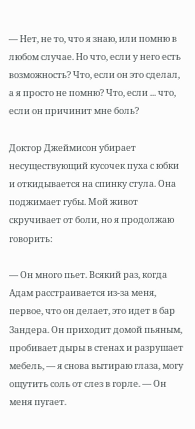— Нет, не то, что я знаю, или помню в любом случае. Но что, если у него есть возможность? Что, если он это сделал, а я просто не помню? Что, если ... что, если он причинит мне боль?

Доктор Джеймисон убирает несуществующий кусочек пуха с юбки и откидывается на спинку стула. Она поджимает губы. Мой живот скручивает от боли, но я продолжаю говорить:

— Он много пьет. Всякий раз, когда Адам расстраивается из-за меня, первое, что он делает, это идет в бар Зандера. Он приходит домой пьяным, пробивает дыры в стенах и разрушает мебель, — я снова вытираю глаза, могу ощутить соль от слез в горле. — Он меня пугает.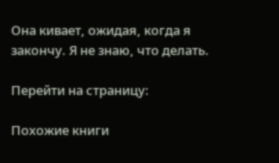Она кивает, ожидая, когда я закончу. Я не знаю, что делать.

Перейти на страницу:

Похожие книги